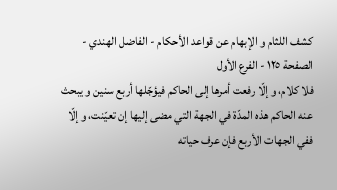كشف اللثام و الإبهام عن قواعد الأحكام - الفاضل الهندي - الصفحة ١٢٥ - الفرع الأول
فلا كلام، و إلّا رفعت أمرها إلى الحاكم فيؤجّلها أربع سنين و يبحث عنه الحاكم هذه المدّة في الجهة التي مضى إليها إن تعيّنت، و إلّا ففي الجهات الأربع فإن عرف حياته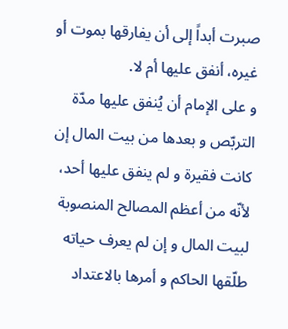صبرت أبداً إلى أن يفارقها بموت أو غيره، أنفق عليها أم لا.
و على الإمام أن يُنفق عليها مدّة التربّص و بعدها من بيت المال إن كانت فقيرة و لم ينفق عليها أحد، لأنّه من أعظم المصالح المنصوبة لبيت المال و إن لم يعرف حياته طلّقها الحاكم و أمرها بالاعتداد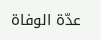عدّة الوفاة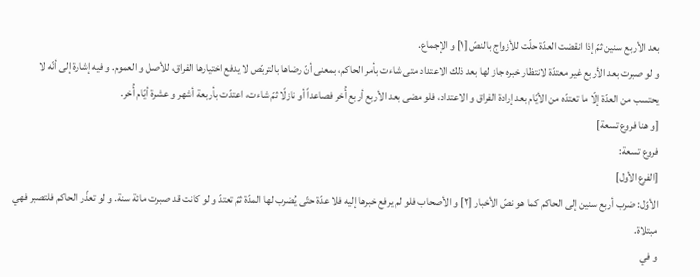بعد الأربع سنين ثمّ إذا انقضت العدّة حلّت للأزواج بالنصّ [١] و الإجماع.
و لو صبرت بعد الأربع غير معتدّة لانتظار خبره جاز لها بعد ذلك الاعتداد متى شاءت بأمر الحاكم، بمعنى أنّ رضاها بالتربّص لا يدفع اختيارها الفراق، للأصل و العموم. و فيه إشارة إلى أنّه لا يحتسب من العدّة إلّا ما تعتدّه من الأيّام بعد إرادة الفراق و الاعتداد، فلو مضى بعد الأربع أربع أُخر فصاعداً أو نازلًا ثمّ شاءت، اعتدّت بأربعة أشهر و عشرة أيّام أُخر.
[و هنا فروع تسعة]
فروع تسعة:
[الفرع الأول]
الأوّل: ضرب أربع سنين إلى الحاكم كما هو نصّ الأخبار [٢] و الأصحاب فلو لم يرفع خبرها إليه فلا عدّة حتّى يُضرب لها المدّة ثمّ تعتدّ و لو كانت قد صبرت مائة سنة. و لو تعذّر الحاكم فلتصبر فهي مبتلاة.
و في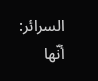السرائر: أنّها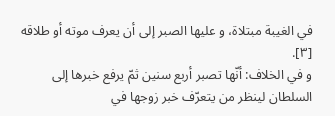في الغيبة مبتلاة، و عليها الصبر إلى أن يعرف موته أو طلاقه [٣].
و في الخلاف: أنّها تصبر أربع سنين ثمّ يرفع خبرها إلى السلطان لينظر من يتعرّف خبر زوجها في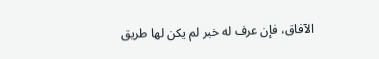الآفاق، فإن عرف له خبر لم يكن لها طريق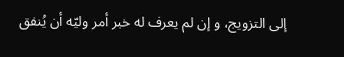إلى التزويج، و إن لم يعرف له خبر أمر وليّه أن يُنفق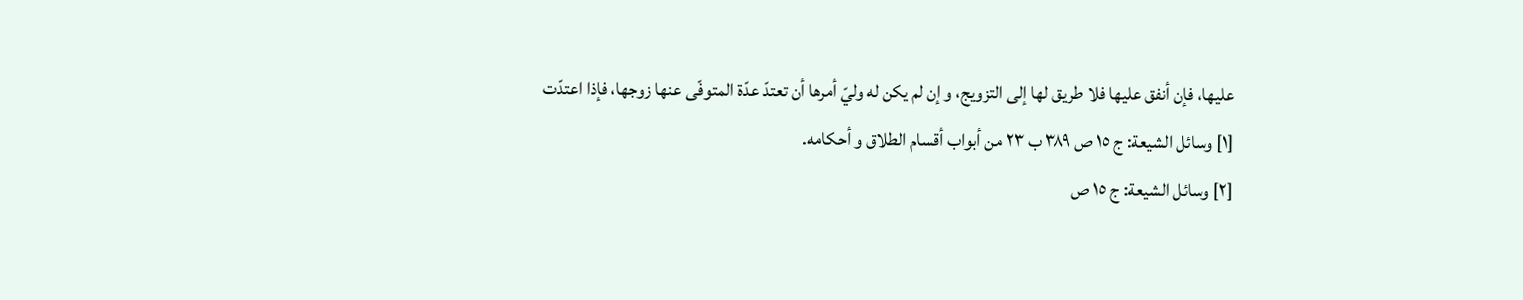عليها، فإن أنفق عليها فلا طريق لها إلى التزويج، و إن لم يكن له وليّ أمرها أن تعتدّ عدّة المتوفّى عنها زوجها، فإذا اعتدّت
[١] وسائل الشيعة: ج ١٥ ص ٣٨٩ ب ٢٣ من أبواب أقسام الطلاق و أحكامه.
[٢] وسائل الشيعة: ج ١٥ ص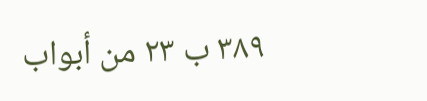٣٨٩ ب ٢٣ من أبواب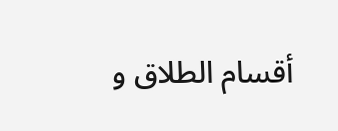أقسام الطلاق و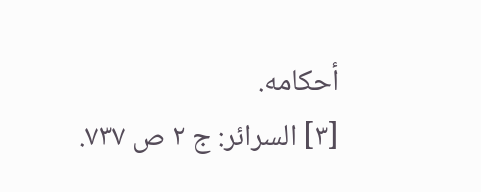أحكامه.
[٣] السرائر: ج ٢ ص ٧٣٧.